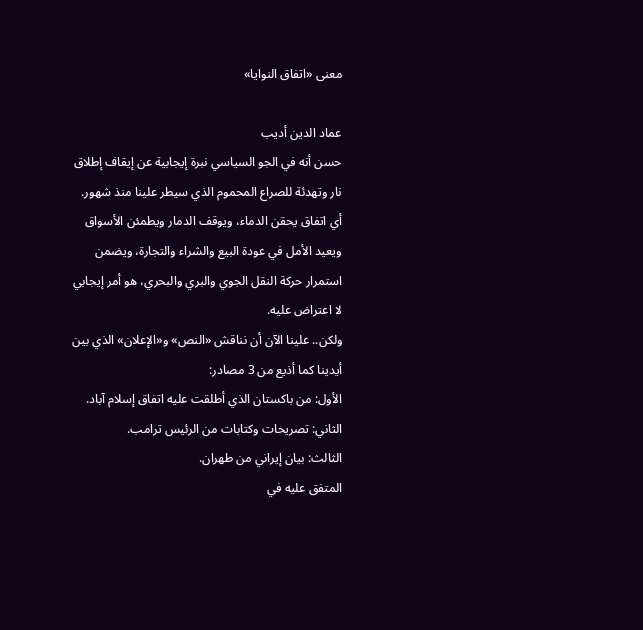معنى «اتفاق النوايا»

عماد الدين أديب
حسن أنه في الجو السياسي نبرة إيجابية عن إيقاف إطلاق نار وتهدئة للصراع المحموم الذي سيطر علينا منذ شهور. أي اتفاق يحقن الدماء، ويوقف الدمار ويطمئن الأسواق ويعيد الأمل في عودة البيع والشراء والتجارة، ويضمن استمرار حركة النقل الجوي والبري والبحري، هو أمر إيجابي لا اعتراض عليه.
ولكن.. علينا الآن أن نناقش «النص» و«الإعلان» الذي بين أيدينا كما أذيع من 3 مصادر:
الأول: من باكستان الذي أطلقت عليه اتفاق إسلام آباد.
الثاني: تصريحات وكتابات من الرئيس ترامب.
الثالث: بيان إيراني من طهران.
المتفق عليه في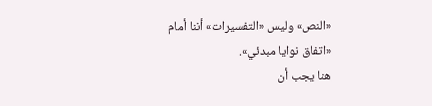«النص» وليس «التفسيرات» أننا أمام «اتفاق نوايا مبدئي».
هنا يجب أن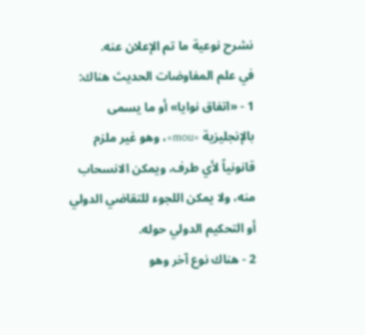نشرح نوعية ما تم الإعلان عنه.
في علم المفاوضات الحديث هناك:
1 - «اتفاق نوايا» أو ما يسمى بالإنجليزية «mou»، وهو غير ملزم قانونياً لأي طرف، ويمكن الانسحاب منه، ولا يمكن اللجوء للتقاضي الدولي أو التحكيم الدولي حوله.
2 - هناك نوع آخر وهو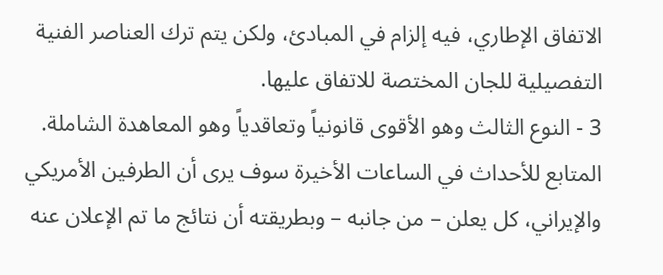الاتفاق الإطاري، فيه إلزام في المبادئ، ولكن يتم ترك العناصر الفنية التفصيلية للجان المختصة للاتفاق عليها.
3 - النوع الثالث وهو الأقوى قانونياً وتعاقدياً وهو المعاهدة الشاملة.
المتابع للأحداث في الساعات الأخيرة سوف يرى أن الطرفين الأمريكي والإيراني، كل يعلن – من جانبه – وبطريقته أن نتائج ما تم الإعلان عنه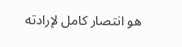هو انتصار كامل لإرادته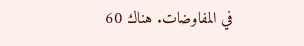في المفاوضات. هناك 60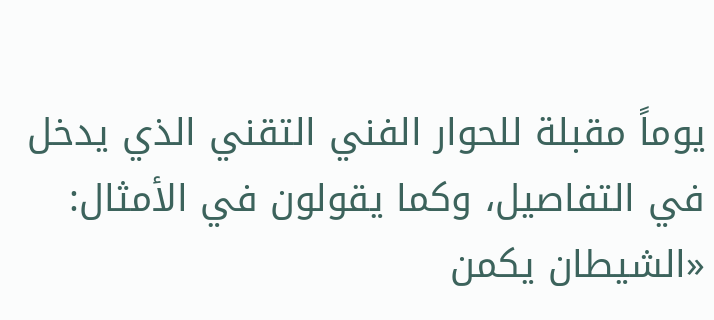يوماً مقبلة للحوار الفني التقني الذي يدخل في التفاصيل، وكما يقولون في الأمثال: «الشيطان يكمن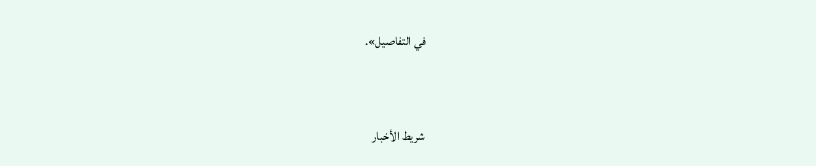في التفاصيل».



شريط الأخبار